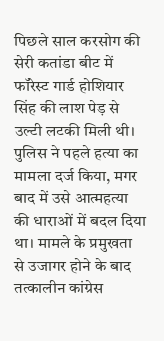पिछले साल करसोग की सेरी कतांडा बीट में फॉरेस्ट गार्ड होशियार सिंह की लाश पेड़ से उल्टी लटकी मिली थी। पुलिस ने पहले हत्या का मामला दर्ज किया, मगर बाद में उसे आत्महत्या की धाराओं में बदल दिया था। मामले के प्रमुखता से उजागर होने के बाद तत्कालीन कांग्रेस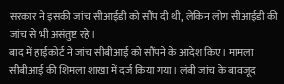सरकार ने इसकी जांच सीआईडी को सौंप दी थी, लेकिन लोग सीआईडी की जांच से भी असंतुष्ट रहे।
बाद में हाईकोर्ट ने जांच सीबीआई को सौंपने के आदेश किए। मामला सीबीआई की शिमला शाखा में दर्ज किया गया। लंबी जांच के बावजूद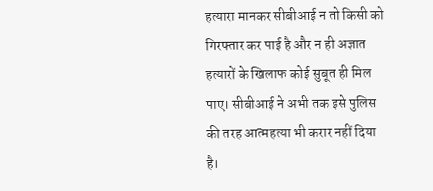हत्यारा मानकर सीबीआई न तो किसी को गिरफ्तार कर पाई है और न ही अज्ञात हत्यारों के खिलाफ कोई सुबूत ही मिल पाए। सीबीआई ने अभी तक इसे पुलिस की तरह आत्महत्या भी करार नहीं दिया है।